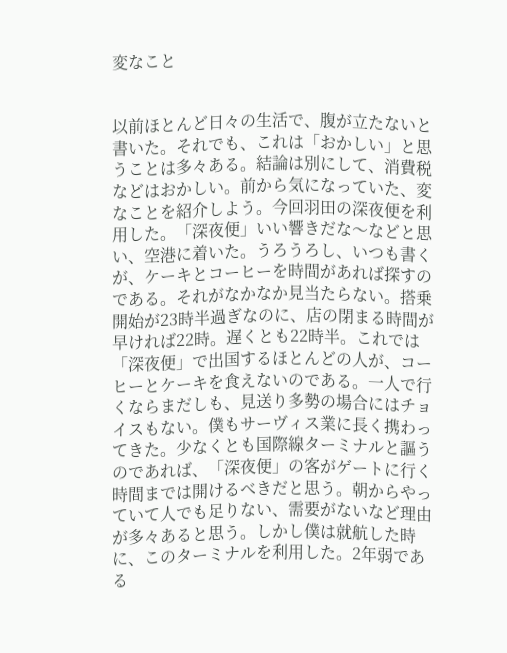変なこと


以前ほとんど日々の生活で、腹が立たないと書いた。それでも、これは「おかしい」と思うことは多々ある。結論は別にして、消費税などはおかしい。前から気になっていた、変なことを紹介しよう。今回羽田の深夜便を利用した。「深夜便」いい響きだな〜などと思い、空港に着いた。うろうろし、いつも書くが、ケーキとコーヒーを時間があれば探すのである。それがなかなか見当たらない。搭乗開始が23時半過ぎなのに、店の閉まる時間が早ければ22時。遅くとも22時半。これでは「深夜便」で出国するほとんどの人が、コーヒーとケーキを食えないのである。一人で行くならまだしも、見送り多勢の場合にはチョイスもない。僕もサーヴィス業に長く携わってきた。少なくとも国際線ターミナルと謳うのであれば、「深夜便」の客がゲートに行く時間までは開けるべきだと思う。朝からやっていて人でも足りない、需要がないなど理由が多々あると思う。しかし僕は就航した時に、このターミナルを利用した。2年弱である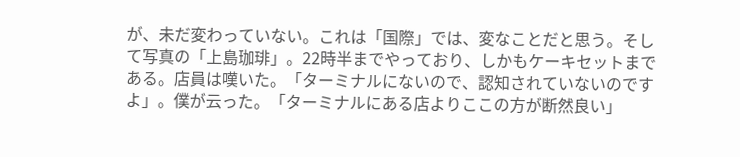が、未だ変わっていない。これは「国際」では、変なことだと思う。そして写真の「上島珈琲」。22時半までやっており、しかもケーキセットまである。店員は嘆いた。「ターミナルにないので、認知されていないのですよ」。僕が云った。「ターミナルにある店よりここの方が断然良い」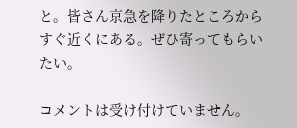と。皆さん京急を降りたところからすぐ近くにある。ぜひ寄ってもらいたい。

コメントは受け付けていません。